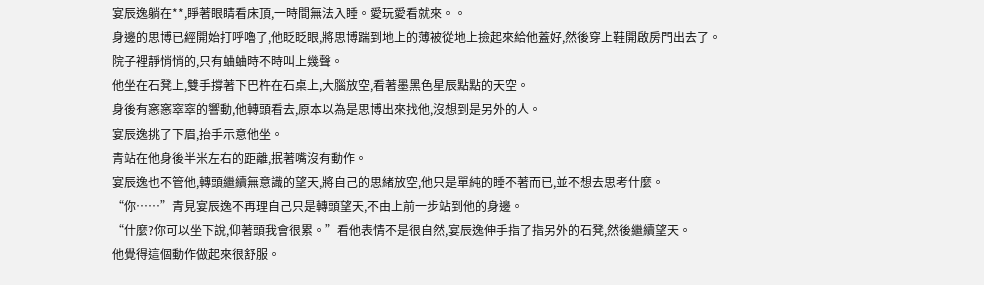宴辰逸躺在**,睜著眼睛看床頂,一時間無法入睡。愛玩愛看就來。。
身邊的思博已經開始打呼嚕了,他眨眨眼,將思博踹到地上的薄被從地上撿起來給他蓋好,然後穿上鞋開啟房門出去了。
院子裡靜悄悄的,只有蛐蛐時不時叫上幾聲。
他坐在石凳上,雙手撐著下巴杵在石桌上,大腦放空,看著墨黑色星辰點點的天空。
身後有窸窸窣窣的響動,他轉頭看去,原本以為是思博出來找他,沒想到是另外的人。
宴辰逸挑了下眉,抬手示意他坐。
青站在他身後半米左右的距離,抿著嘴沒有動作。
宴辰逸也不管他,轉頭繼續無意識的望天,將自己的思緒放空,他只是單純的睡不著而已,並不想去思考什麼。
“你……”青見宴辰逸不再理自己只是轉頭望天,不由上前一步站到他的身邊。
“什麼?你可以坐下說,仰著頭我會很累。”看他表情不是很自然,宴辰逸伸手指了指另外的石凳,然後繼續望天。
他覺得這個動作做起來很舒服。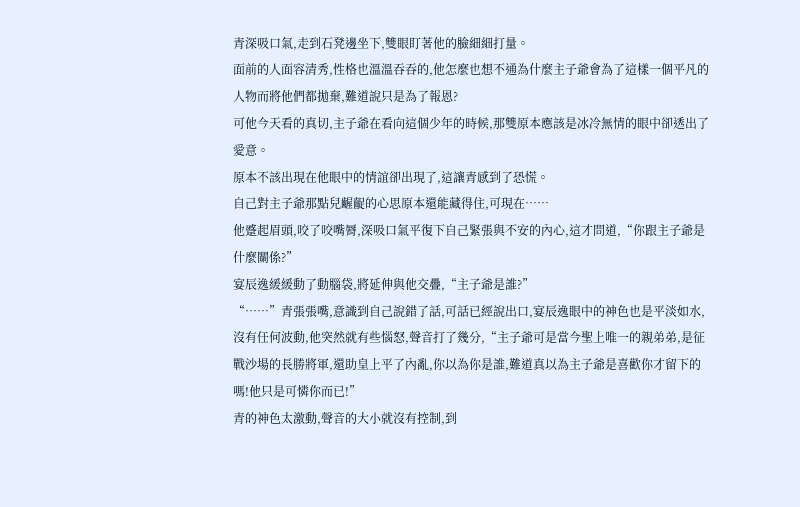青深吸口氣,走到石凳邊坐下,雙眼盯著他的臉細細打量。
面前的人面容清秀,性格也溫溫吞吞的,他怎麼也想不通為什麼主子爺會為了這樣一個平凡的人物而將他們都拋棄,難道說只是為了報恩?
可他今天看的真切,主子爺在看向這個少年的時候,那雙原本應該是冰冷無情的眼中卻透出了愛意。
原本不該出現在他眼中的情誼卻出現了,這讓青感到了恐慌。
自己對主子爺那點兒齷齪的心思原本還能藏得住,可現在……
他蹙起眉頭,咬了咬嘴脣,深吸口氣平復下自己緊張與不安的內心,這才問道,“你跟主子爺是什麼關係?”
宴辰逸緩緩動了動腦袋,將延伸與他交疊,“主子爺是誰?”
“……”青張張嘴,意識到自己說錯了話,可話已經說出口,宴辰逸眼中的神色也是平淡如水,沒有任何波動,他突然就有些惱怒,聲音打了幾分,“主子爺可是當今聖上唯一的親弟弟,是征戰沙場的長勝將軍,還助皇上平了內亂,你以為你是誰,難道真以為主子爺是喜歡你才留下的嗎!他只是可憐你而已!”
青的神色太激動,聲音的大小就沒有控制,到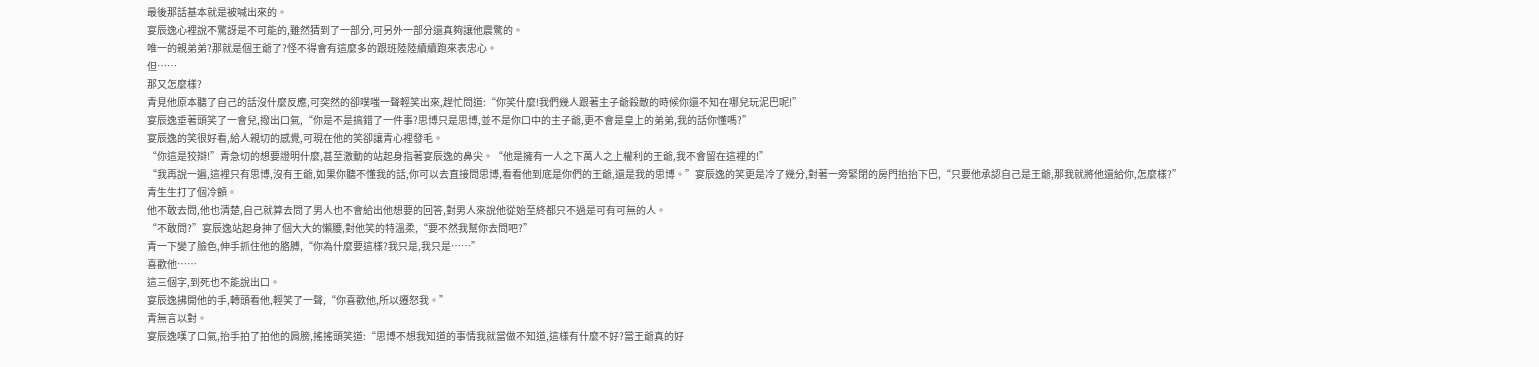最後那話基本就是被喊出來的。
宴辰逸心裡說不驚訝是不可能的,雖然猜到了一部分,可另外一部分還真夠讓他震驚的。
唯一的親弟弟?那就是個王爺了?怪不得會有這麼多的跟班陸陸續續跑來表忠心。
但……
那又怎麼樣?
青見他原本聽了自己的話沒什麼反應,可突然的卻噗嗤一聲輕笑出來,趕忙問道:“你笑什麼!我們幾人跟著主子爺殺敵的時候你還不知在哪兒玩泥巴呢!”
宴辰逸垂著頭笑了一會兒,撥出口氣,“你是不是搞錯了一件事?思博只是思博,並不是你口中的主子爺,更不會是皇上的弟弟,我的話你懂嗎?”
宴辰逸的笑很好看,給人親切的感覺,可現在他的笑卻讓青心裡發毛。
“你這是狡辯!”青急切的想要證明什麼,甚至激動的站起身指著宴辰逸的鼻尖。“他是擁有一人之下萬人之上權利的王爺,我不會留在這裡的!”
“我再說一遍,這裡只有思博,沒有王爺,如果你聽不懂我的話,你可以去直接問思博,看看他到底是你們的王爺,還是我的思博。”宴辰逸的笑更是冷了幾分,對著一旁緊閉的房門抬抬下巴,“只要他承認自己是王爺,那我就將他還給你,怎麼樣?”
青生生打了個冷顫。
他不敢去問,他也清楚,自己就算去問了男人也不會給出他想要的回答,對男人來說他從始至終都只不過是可有可無的人。
“不敢問?”宴辰逸站起身抻了個大大的懶腰,對他笑的特溫柔,“要不然我幫你去問吧?”
青一下變了臉色,伸手抓住他的胳膊,“你為什麼要這樣?我只是,我只是……”
喜歡他……
這三個字,到死也不能說出口。
宴辰逸拂開他的手,轉頭看他,輕笑了一聲,“你喜歡他,所以遷怒我。”
青無言以對。
宴辰逸嘆了口氣,抬手拍了拍他的肩膀,搖搖頭笑道:“思博不想我知道的事情我就當做不知道,這樣有什麼不好?當王爺真的好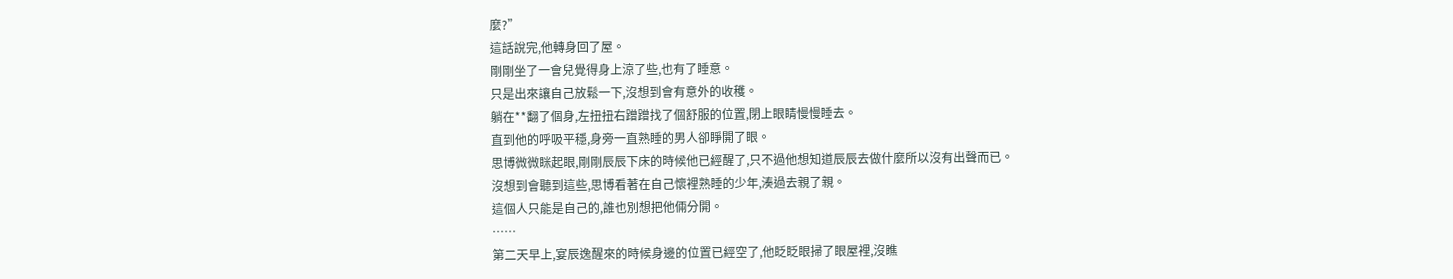麼?”
這話說完,他轉身回了屋。
剛剛坐了一會兒覺得身上涼了些,也有了睡意。
只是出來讓自己放鬆一下,沒想到會有意外的收穫。
躺在**翻了個身,左扭扭右蹭蹭找了個舒服的位置,閉上眼睛慢慢睡去。
直到他的呼吸平穩,身旁一直熟睡的男人卻睜開了眼。
思博微微眯起眼,剛剛辰辰下床的時候他已經醒了,只不過他想知道辰辰去做什麼所以沒有出聲而已。
沒想到會聽到這些,思博看著在自己懷裡熟睡的少年,湊過去親了親。
這個人只能是自己的,誰也別想把他倆分開。
……
第二天早上,宴辰逸醒來的時候身邊的位置已經空了,他眨眨眼掃了眼屋裡,沒瞧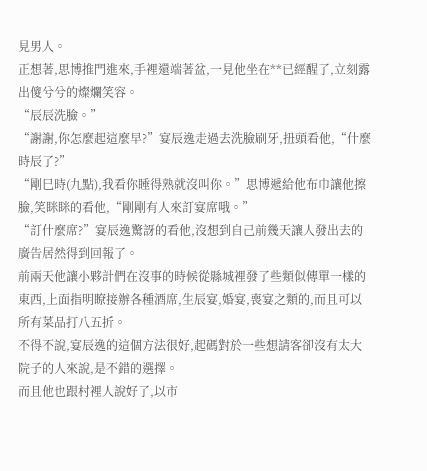見男人。
正想著,思博推門進來,手裡還端著盆,一見他坐在**已經醒了,立刻露出傻兮兮的燦爛笑容。
“辰辰洗臉。”
“謝謝,你怎麼起這麼早?”宴辰逸走過去洗臉刷牙,扭頭看他,“什麼時辰了?”
“剛巳時(九點),我看你睡得熟就沒叫你。”思博遞給他布巾讓他擦臉,笑眯眯的看他,“剛剛有人來訂宴席哦。”
“訂什麼席?”宴辰逸驚訝的看他,沒想到自己前幾天讓人發出去的廣告居然得到回報了。
前兩天他讓小夥計們在沒事的時候從縣城裡發了些類似傳單一樣的東西,上面指明瞭接辦各種酒席,生辰宴,婚宴,喪宴之類的,而且可以所有菜品打八五折。
不得不說,宴辰逸的這個方法很好,起碼對於一些想請客卻沒有太大院子的人來說,是不錯的選擇。
而且他也跟村裡人說好了,以市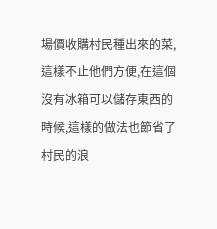場價收購村民種出來的菜,這樣不止他們方便,在這個沒有冰箱可以儲存東西的時候,這樣的做法也節省了村民的浪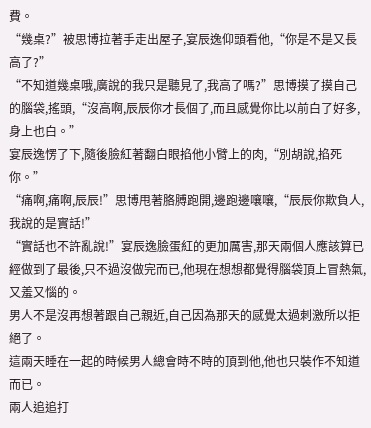費。
“幾桌?”被思博拉著手走出屋子,宴辰逸仰頭看他,“你是不是又長高了?”
“不知道幾桌哦,廣說的我只是聽見了,我高了嗎?”思博摸了摸自己的腦袋,搖頭,“沒高啊,辰辰你才長個了,而且感覺你比以前白了好多,身上也白。”
宴辰逸愣了下,隨後臉紅著翻白眼掐他小臂上的肉,“別胡說,掐死你。”
“痛啊,痛啊,辰辰!”思博甩著胳膊跑開,邊跑邊嚷嚷,“辰辰你欺負人,我說的是實話!”
“實話也不許亂說!”宴辰逸臉蛋紅的更加厲害,那天兩個人應該算已經做到了最後,只不過沒做完而已,他現在想想都覺得腦袋頂上冒熱氣,又羞又惱的。
男人不是沒再想著跟自己親近,自己因為那天的感覺太過刺激所以拒絕了。
這兩天睡在一起的時候男人總會時不時的頂到他,他也只裝作不知道而已。
兩人追追打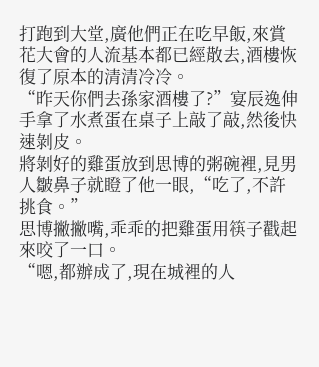打跑到大堂,廣他們正在吃早飯,來賞花大會的人流基本都已經散去,酒樓恢復了原本的清清冷冷。
“昨天你們去孫家酒樓了?”宴辰逸伸手拿了水煮蛋在桌子上敲了敲,然後快速剝皮。
將剝好的雞蛋放到思博的粥碗裡,見男人皺鼻子就瞪了他一眼,“吃了,不許挑食。”
思博撇撇嘴,乖乖的把雞蛋用筷子戳起來咬了一口。
“嗯,都辦成了,現在城裡的人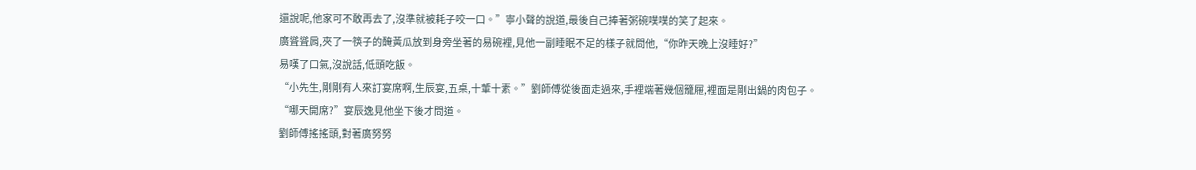還說呢,他家可不敢再去了,沒準就被耗子咬一口。”寧小聲的說道,最後自己捧著粥碗噗噗的笑了起來。
廣聳聳肩,夾了一筷子的醃黃瓜放到身旁坐著的易碗裡,見他一副睡眠不足的樣子就問他,“你昨天晚上沒睡好?”
易嘆了口氣,沒說話,低頭吃飯。
“小先生,剛剛有人來訂宴席啊,生辰宴,五桌,十葷十素。”劉師傅從後面走過來,手裡端著幾個籠屜,裡面是剛出鍋的肉包子。
“哪天開席?”宴辰逸見他坐下後才問道。
劉師傅搖搖頭,對著廣努努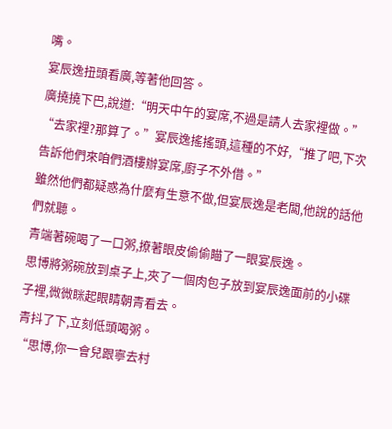嘴。
宴辰逸扭頭看廣,等著他回答。
廣撓撓下巴,說道:“明天中午的宴席,不過是請人去家裡做。”
“去家裡?那算了。”宴辰逸搖搖頭,這種的不好,“推了吧,下次告訴他們來咱們酒樓辦宴席,廚子不外借。”
雖然他們都疑惑為什麼有生意不做,但宴辰逸是老闆,他說的話他們就聽。
青端著碗喝了一口粥,撩著眼皮偷偷瞄了一眼宴辰逸。
思博將粥碗放到桌子上,夾了一個肉包子放到宴辰逸面前的小碟子裡,微微眯起眼睛朝青看去。
青抖了下,立刻低頭喝粥。
“思博,你一會兒跟寧去村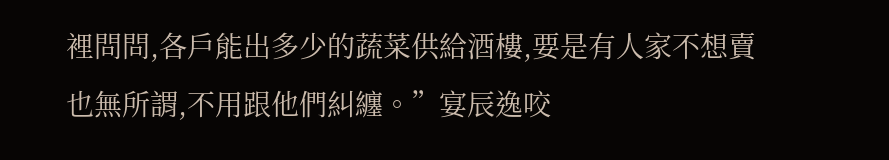裡問問,各戶能出多少的蔬菜供給酒樓,要是有人家不想賣也無所謂,不用跟他們糾纏。”宴辰逸咬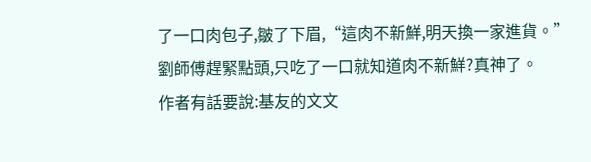了一口肉包子,皺了下眉,“這肉不新鮮,明天換一家進貨。”
劉師傅趕緊點頭,只吃了一口就知道肉不新鮮?真神了。
作者有話要說:基友的文文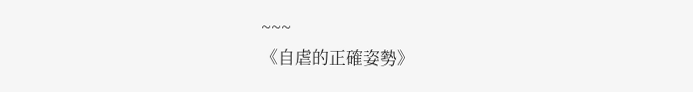~~~
《自虐的正確姿勢》